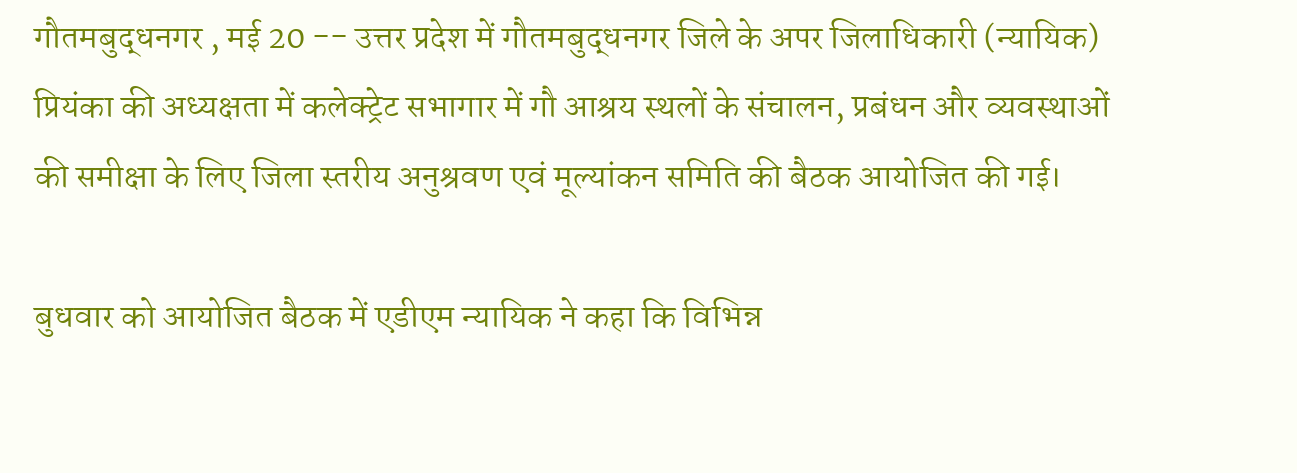गौतमबुद्धनगर , मई 20 -- उत्तर प्रदेश में गौतमबुद्धनगर जिले के अपर जिलाधिकारी (न्यायिक) प्रियंका की अध्यक्षता में कलेक्ट्रेट सभागार में गौ आश्रय स्थलों के संचालन, प्रबंधन और व्यवस्थाओं की समीक्षा के लिए जिला स्तरीय अनुश्रवण एवं मूल्यांकन समिति की बैठक आयोजित की गई।

बुधवार को आयोजित बैठक में एडीएम न्यायिक ने कहा कि विभिन्न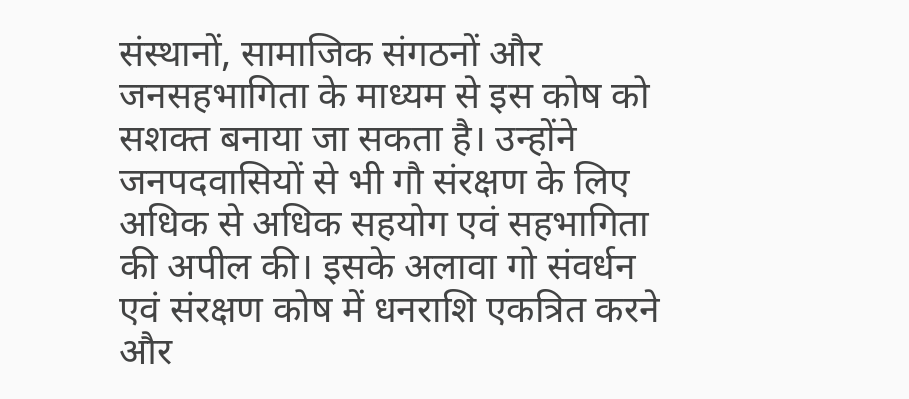संस्थानों, सामाजिक संगठनों और जनसहभागिता के माध्यम से इस कोष को सशक्त बनाया जा सकता है। उन्होंने जनपदवासियों से भी गौ संरक्षण के लिए अधिक से अधिक सहयोग एवं सहभागिता की अपील की। इसके अलावा गो संवर्धन एवं संरक्षण कोष में धनराशि एकत्रित करने और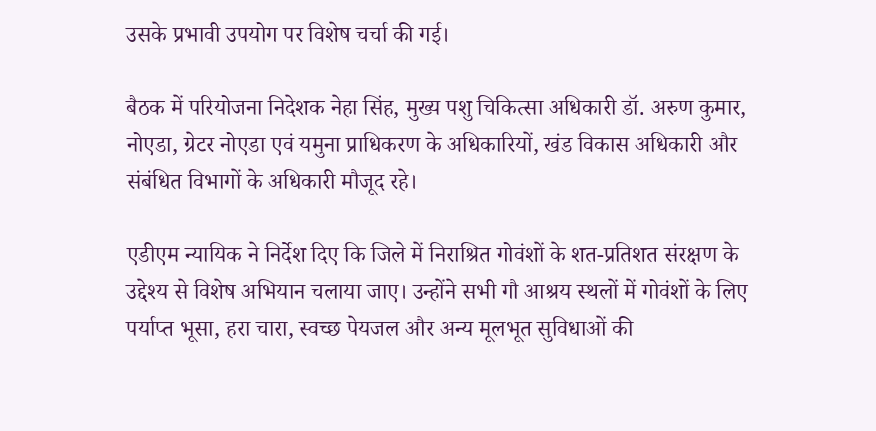उसके प्रभावी उपयोग पर विशेष चर्चा की गई।

बैठक में परियोजना निदेशक नेहा सिंह, मुख्य पशु चिकित्सा अधिकारी डॉ. अरुण कुमार, नोएडा, ग्रेटर नोएडा एवं यमुना प्राधिकरण के अधिकारियों, खंड विकास अधिकारी और संबंधित विभागों के अधिकारी मौजूद रहे।

एडीएम न्यायिक ने निर्देश दिए कि जिले में निराश्रित गोवंशों के शत-प्रतिशत संरक्षण के उद्देश्य से विशेष अभियान चलाया जाए। उन्होंने सभी गौ आश्रय स्थलों में गोवंशों के लिए पर्याप्त भूसा, हरा चारा, स्वच्छ पेयजल और अन्य मूलभूत सुविधाओं की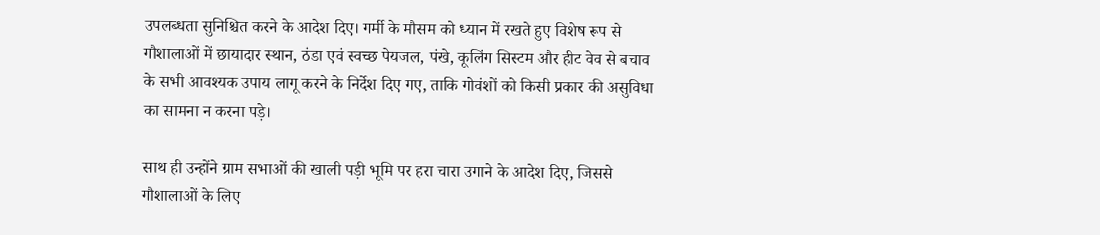उपलब्धता सुनिश्चित करने के आदेश दिए। गर्मी के मौसम को ध्यान में रखते हुए विशेष रूप से गौशालाओं में छायादार स्थान, ठंडा एवं स्वच्छ पेयजल, पंखे, कूलिंग सिस्टम और हीट वेव से बचाव के सभी आवश्यक उपाय लागू करने के निर्देश दिए गए, ताकि गोवंशों को किसी प्रकार की असुविधा का सामना न करना पड़े।

साथ ही उन्होंने ग्राम सभाओं की खाली पड़ी भूमि पर हरा चारा उगाने के आदेश दिए, जिससे गौशालाओं के लिए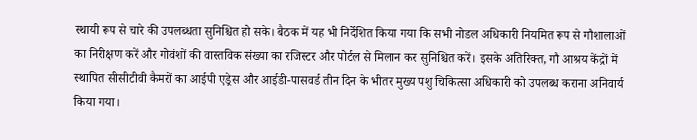स्थायी रूप से चारे की उपलब्धता सुनिश्चित हो सके। बैठक में यह भी निर्देशित किया गया कि सभी नोडल अधिकारी नियमित रूप से गौशालाओं का निरीक्षण करें और गोवंशों की वास्तविक संख्या का रजिस्टर और पोर्टल से मिलान कर सुनिश्चित करें। इसके अतिरिक्त, गौ आश्रय केंद्रों में स्थापित सीसीटीवी कैमरों का आईपी एड्रेस और आईडी-पासवर्ड तीन दिन के भीतर मुख्य पशु चिकित्सा अधिकारी को उपलब्ध कराना अनिवार्य किया गया।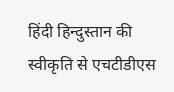हिंदी हिन्दुस्तान की स्वीकृति से एचटीडीएस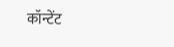कॉन्टेंट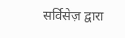सर्विसेज़ द्वारा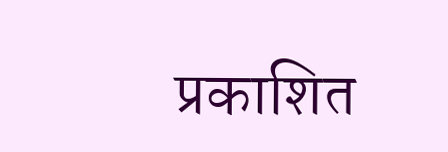प्रकाशित